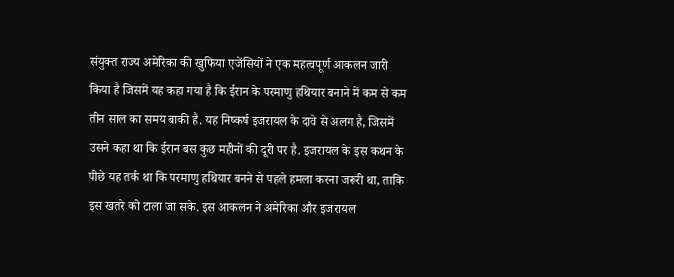संयुक्त राज्य अमेरिका की खुफिया एजेंसियों ने एक महत्वपूर्ण आकलन जारी किया है जिसमें यह कहा गया है कि ईरान के परमाणु हथियार बनाने में कम से कम तीन साल का समय बाकी है. यह निष्कर्ष इजरायल के दावे से अलग है, जिसमें उसने कहा था कि ईरान बस कुछ महीनों की दूरी पर है. इजरायल के इस कथन के पीछे यह तर्क था कि परमाणु हथियार बनने से पहले हमला करना जरूरी था, ताकि इस खतरे को टाला जा सके. इस आकलन ने अमेरिका और इजरायल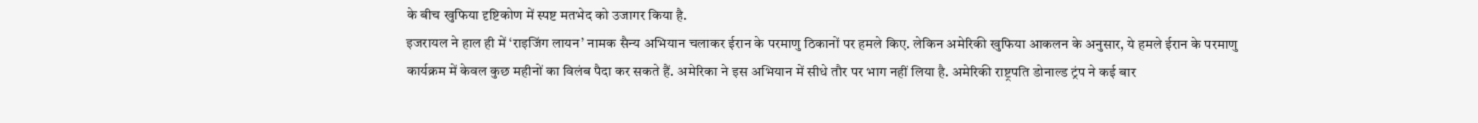के बीच खुफिया दृष्टिकोण में स्पष्ट मतभेद को उजागर किया है.
इजरायल ने हाल ही में ‘राइजिंग लायन’ नामक सैन्य अभियान चलाकर ईरान के परमाणु ठिकानों पर हमले किए. लेकिन अमेरिकी खुफिया आकलन के अनुसार, ये हमले ईरान के परमाणु कार्यक्रम में केवल कुछ महीनों का विलंब पैदा कर सकते हैं. अमेरिका ने इस अभियान में सीधे तौर पर भाग नहीं लिया है. अमेरिकी राष्ट्रपति डोनाल्ड ट्रंप ने कई बार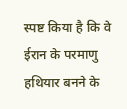स्पष्ट किया है कि वे ईरान के परमाणु हथियार बनने के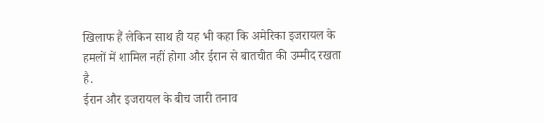खिलाफ हैं लेकिन साथ ही यह भी कहा कि अमेरिका इजरायल के हमलों में शामिल नहीं होगा और ईरान से बातचीत की उम्मीद रखता है.
ईरान और इजरायल के बीच जारी तनाव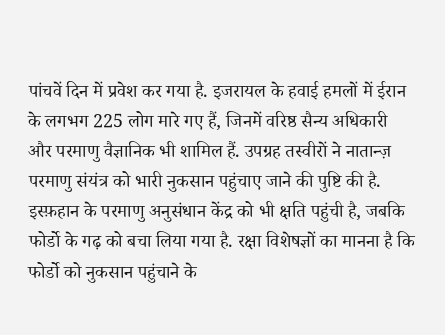पांचवें दिन में प्रवेश कर गया है. इजरायल के हवाई हमलों में ईरान के लगभग 225 लोग मारे गए हैं, जिनमें वरिष्ठ सैन्य अधिकारी और परमाणु वैज्ञानिक भी शामिल हैं. उपग्रह तस्वीरों ने नातान्ज़ परमाणु संयंत्र को भारी नुकसान पहुंचाए जाने की पुष्टि की है. इस्फ़हान के परमाणु अनुसंधान केंद्र को भी क्षति पहुंची है, जबकि फोर्डो के गढ़ को बचा लिया गया है. रक्षा विशेषज्ञों का मानना है कि फोर्डो को नुकसान पहुंचाने के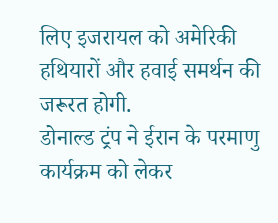लिए इजरायल को अमेरिकी हथियारों और हवाई समर्थन की जरूरत होगी.
डोनाल्ड ट्रंप ने ईरान के परमाणु कार्यक्रम को लेकर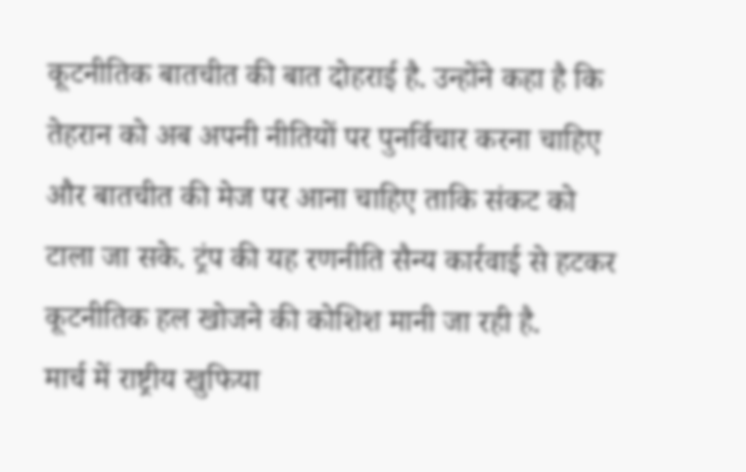कूटनीतिक बातचीत की बात दोहराई है. उन्होंने कहा है कि तेहरान को अब अपनी नीतियों पर पुनर्विचार करना चाहिए और बातचीत की मेज पर आना चाहिए ताकि संकट को टाला जा सके. ट्रंप की यह रणनीति सैन्य कार्रवाई से हटकर कूटनीतिक हल खोजने की कोशिश मानी जा रही है.
मार्च में राष्ट्रीय खुफिया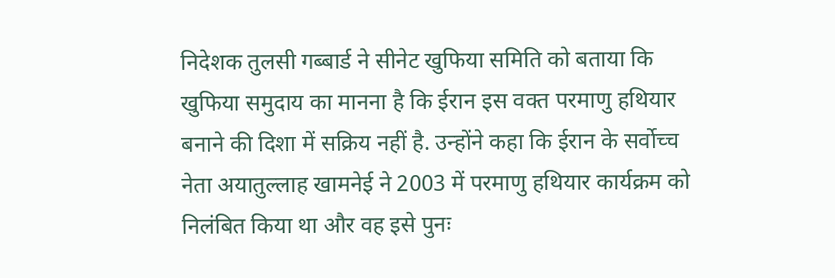निदेशक तुलसी गब्बार्ड ने सीनेट खुफिया समिति को बताया कि खुफिया समुदाय का मानना है कि ईरान इस वक्त परमाणु हथियार बनाने की दिशा में सक्रिय नहीं है. उन्होंने कहा कि ईरान के सर्वोच्च नेता अयातुल्लाह खामनेई ने 2003 में परमाणु हथियार कार्यक्रम को निलंबित किया था और वह इसे पुनः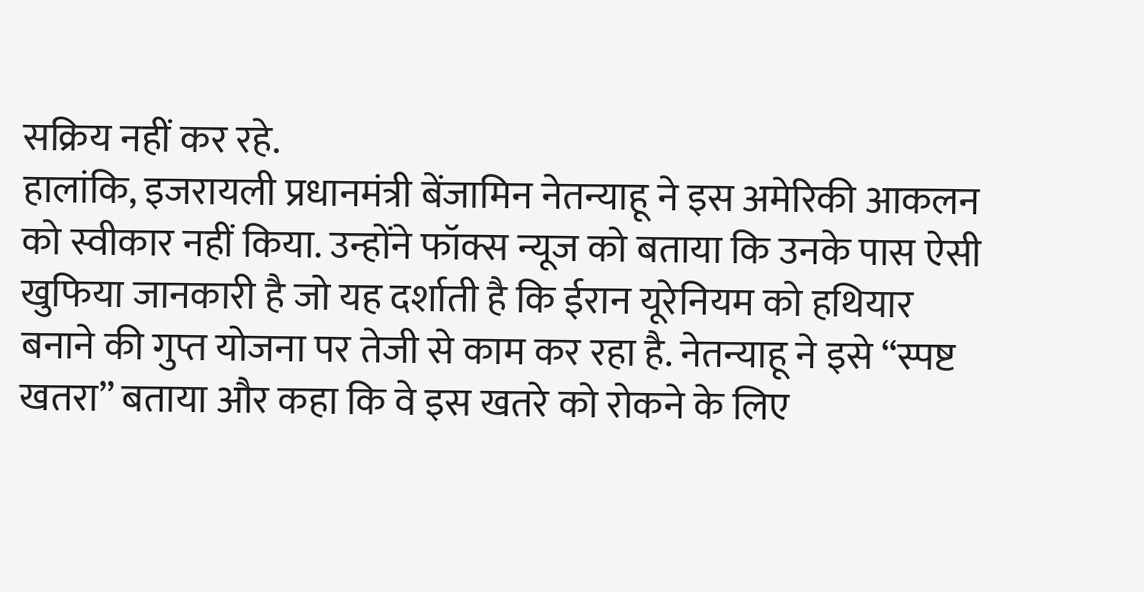सक्रिय नहीं कर रहे.
हालांकि, इजरायली प्रधानमंत्री बेंजामिन नेतन्याहू ने इस अमेरिकी आकलन को स्वीकार नहीं किया. उन्होंने फॉक्स न्यूज को बताया कि उनके पास ऐसी खुफिया जानकारी है जो यह दर्शाती है कि ईरान यूरेनियम को हथियार बनाने की गुप्त योजना पर तेजी से काम कर रहा है. नेतन्याहू ने इसे “स्पष्ट खतरा” बताया और कहा कि वे इस खतरे को रोकने के लिए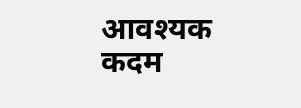आवश्यक कदम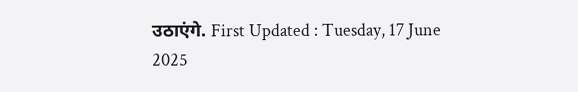उठाएंगे. First Updated : Tuesday, 17 June 2025